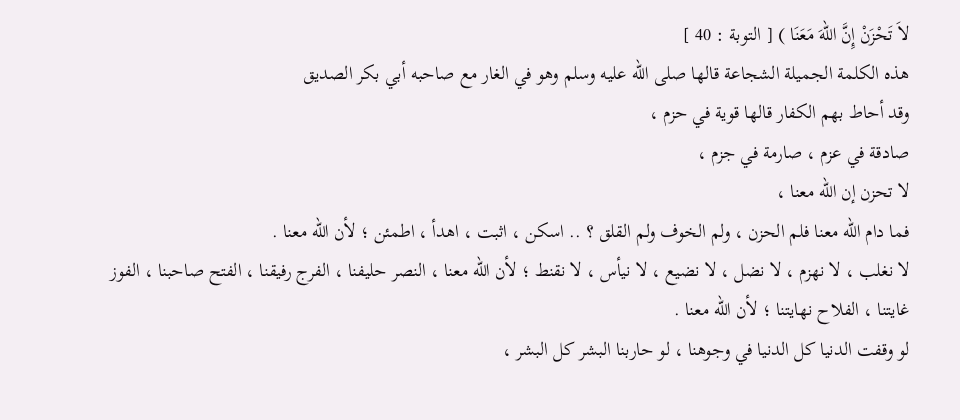لاَ تَحْزَنْ إِنَّ اللّهَ مَعَنَا ) [ التوبة : 40 ]
هذه الكلمة الجميلة الشجاعة قالها صلى الله عليه وسلم وهو في الغار مع صاحبه أبي بكر الصديق
وقد أحاط بهم الكفار قالها قوية في حزم ،
صادقة في عزم ، صارمة في جزم ،
لا تحزن إن الله معنا ،
فما دام الله معنا فلم الحزن ، ولم الخوف ولم القلق ؟ .. اسكن ، اثبت ، اهدأ ، اطمئن ؛ لأن الله معنا .
لا نغلب ، لا نهزم ، لا نضل ، لا نضيع ، لا نيأس ، لا نقنط ؛ لأن الله معنا ، النصر حليفنا ، الفرج رفيقنا ، الفتح صاحبنا ، الفوز غايتنا ، الفلاح نهايتنا ؛ لأن الله معنا .
لو وقفت الدنيا كل الدنيا في وجوهنا ، لو حاربنا البشر كل البشر ،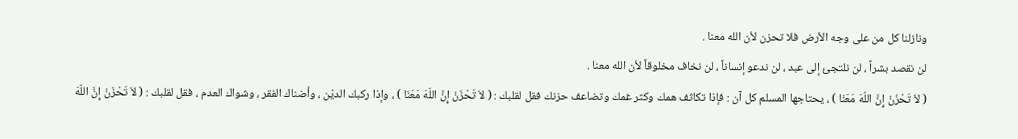ونازلنا كل من على وجه الأرض فلا تحزن لأن الله معنا .
لن نقصد بشراً ، لن نلتجئ إلى عبد ، لن ندعو إنساناً ، لن نخاف مخلوقاً لأن الله معنا .
( لاَ تَحْزَنْ إِنَّ اللّهَ مَعَنَا ) ، يحتاجها المسلم كل آن : فإذا تكاثف همك وكثر غمك وتضاعف حزنك فقل لقلبك : ( لاَ تَحْزَنْ إِنَّ اللّهَ مَعَنَا ) ، وإذا ركبك الديْن ، وأضناك الفقر ، وشواك العدم ، فقل لقلبك : ( لاَ تَحْزَنْ إِنَّ اللّهَ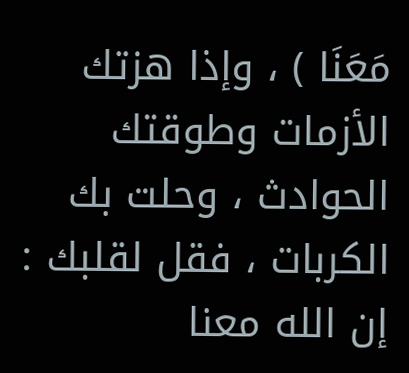مَعَنَا ) ، وإذا هزتك الأزمات وطوقتك الحوادث ، وحلت بك الكربات ، فقل لقلبك : إن الله معنا